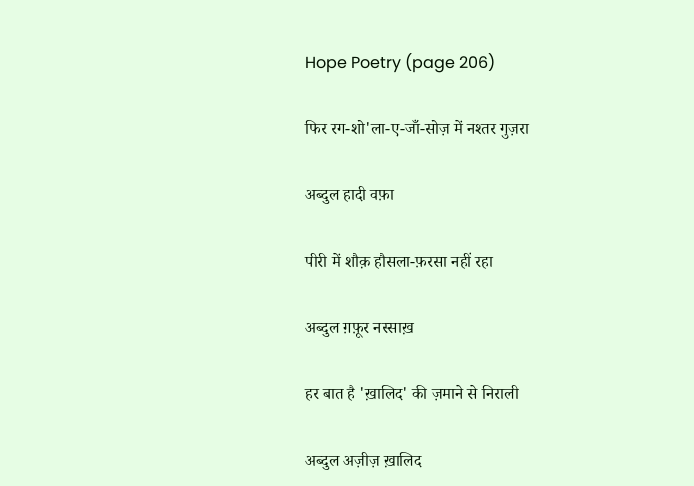Hope Poetry (page 206)

फिर रग-शो'ला-ए-जाँ-सोज़ में नश्तर गुज़रा

अब्दुल हादी वफ़ा

पीरी में शौक़ हौसला-फ़रसा नहीं रहा

अब्दुल ग़फ़ूर नस्साख़

हर बात है 'ख़ालिद' की ज़माने से निराली

अब्दुल अज़ीज़ ख़ालिद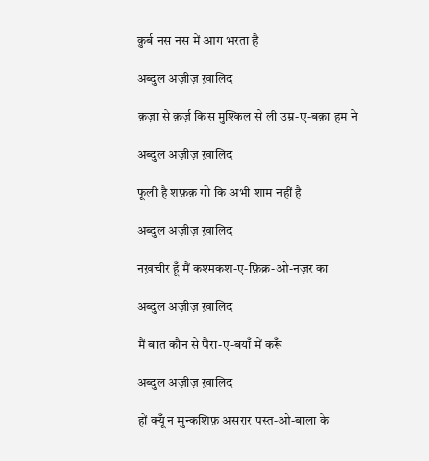क़ुर्ब नस नस में आग भरता है

अब्दुल अज़ीज़ ख़ालिद

क़ज़ा से क़र्ज़ किस मुश्किल से ली उम्र-ए-बक़ा हम ने

अब्दुल अज़ीज़ ख़ालिद

फूली है शफ़क़ गो कि अभी शाम नहीं है

अब्दुल अज़ीज़ ख़ालिद

नख़चीर हूँ मैं कश्मकश-ए-फ़िक्र-ओ-नज़र का

अब्दुल अज़ीज़ ख़ालिद

मैं बात कौन से पैरा-ए-बयाँ में करूँ

अब्दुल अज़ीज़ ख़ालिद

हों क्यूँ न मुन्कशिफ़ असरार पस्त-ओ-बाला के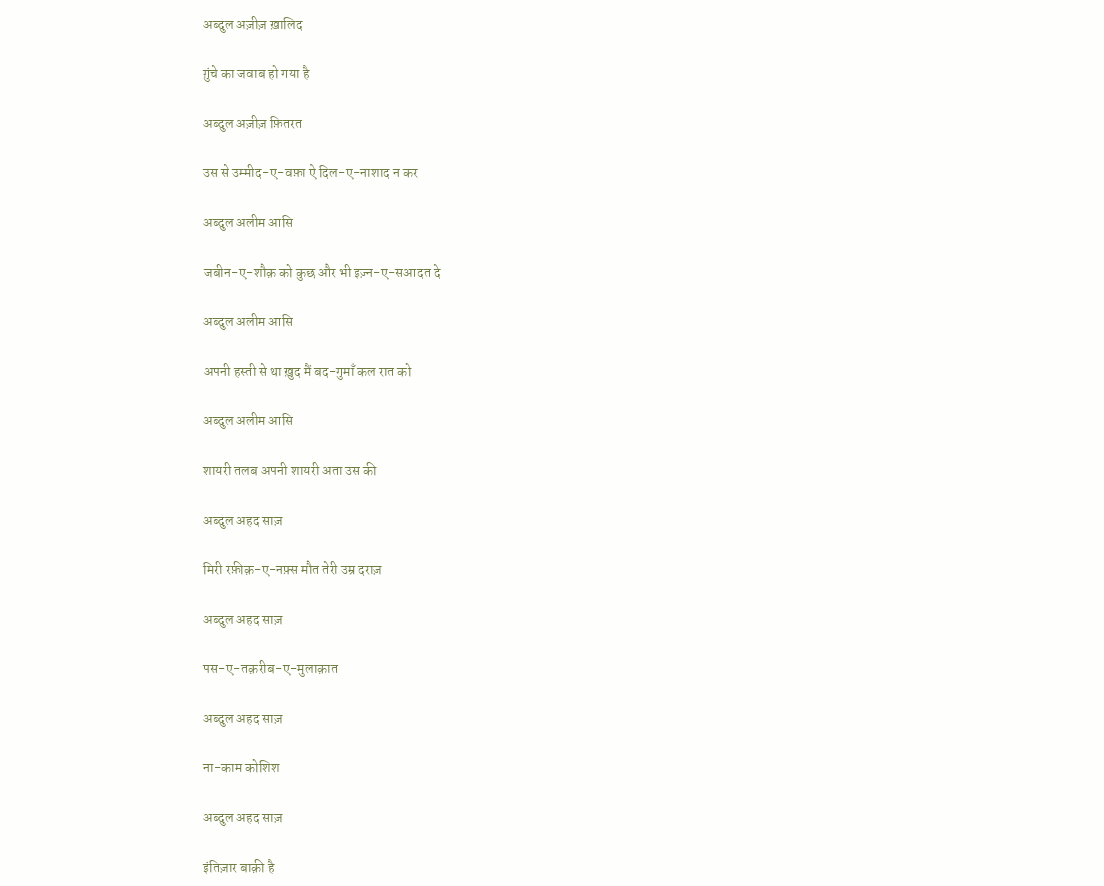अब्दुल अज़ीज़ ख़ालिद

ग़ुंचे का जवाब हो गया है

अब्दुल अज़ीज़ फ़ितरत

उस से उम्मीद-ए-वफ़ा ऐ दिल-ए-नाशाद न कर

अब्दुल अलीम आसि

जबीन-ए-शौक़ को कुछ और भी इज़्न-ए-सआदत दे

अब्दुल अलीम आसि

अपनी हस्ती से था ख़ुद मैं बद-गुमाँ कल रात को

अब्दुल अलीम आसि

शायरी तलब अपनी शायरी अता उस की

अब्दुल अहद साज़

मिरी रफ़ीक़-ए-नफ़्स मौत तेरी उम्र दराज़

अब्दुल अहद साज़

पस-ए-तक़रीब-ए-मुलाक़ात

अब्दुल अहद साज़

ना-काम कोशिश

अब्दुल अहद साज़

इंतिज़ार बाक़ी है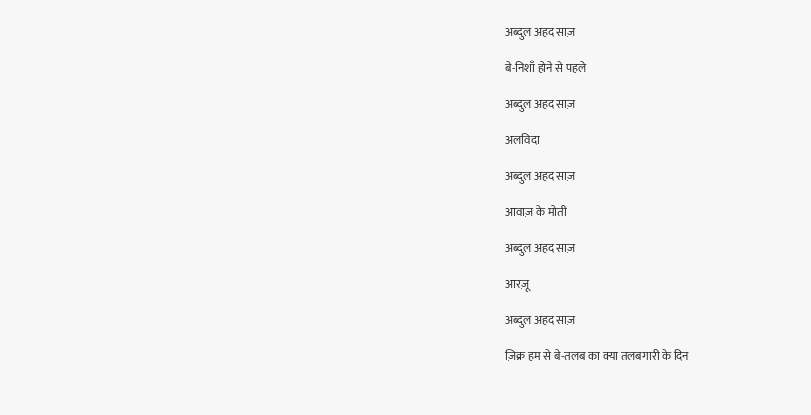अब्दुल अहद साज़

बे-निशाँ होने से पहले

अब्दुल अहद साज़

अलविदा

अब्दुल अहद साज़

आवाज़ के मोती

अब्दुल अहद साज़

आरज़ू

अब्दुल अहद साज़

ज़िक्र हम से बे-तलब का क्या तलबगारी के दिन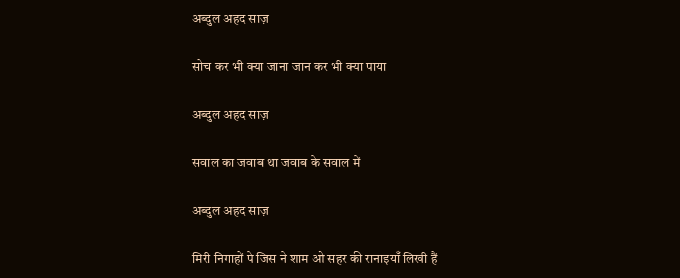अब्दुल अहद साज़

सोच कर भी क्या जाना जान कर भी क्या पाया

अब्दुल अहद साज़

सवाल का जवाब था जवाब के सवाल में

अब्दुल अहद साज़

मिरी निगाहों पे जिस ने शाम ओ सहर की रानाइयाँ लिखी हैं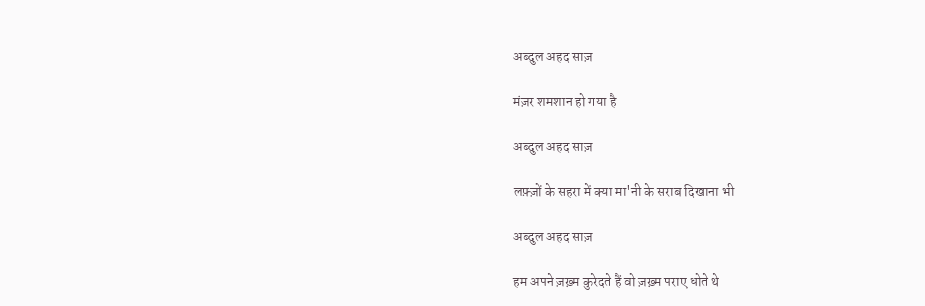अब्दुल अहद साज़

मंज़र शमशान हो गया है

अब्दुल अहद साज़

लफ़्ज़ों के सहरा में क्या मा'नी के सराब दिखाना भी

अब्दुल अहद साज़

हम अपने ज़ख़्म कुरेदते हैं वो ज़ख़्म पराए धोते थे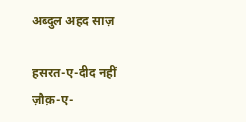अब्दुल अहद साज़

हसरत-ए-दीद नहीं ज़ौक़-ए-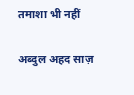तमाशा भी नहीं

अब्दुल अहद साज़